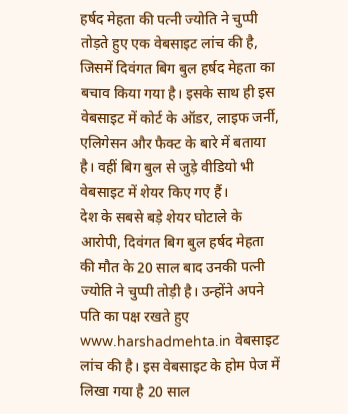हर्षद मेहता की पत्नी ज्योति ने चुप्पी तोड़ते हुए एक वेबसाइट लांच की है, जिसमें दिवंगत बिग बुल हर्षद मेहता का बचाव किया गया है। इसके साथ ही इस वेबसाइट में कोर्ट के ऑडर, लाइफ जर्नी, एलिगेसन और फैक्ट के बारे में बताया है। वहीं बिग बुल से जुड़े वीडियो भी वेबसाइट में शेयर किए गए हैं।
देश के सबसे बड़े शेयर घोटाले के आरोपी, दिवंगत बिग बुल हर्षद मेहता की मौत के 20 साल बाद उनकी पत्नी ज्योति ने चुप्पी तोड़ी है। उन्होंने अपने पति का पक्ष रखते हुए www.harshadmehta.in वेबसाइट लांच की है। इस वेबसाइट के होम पेज में लिखा गया है 20 साल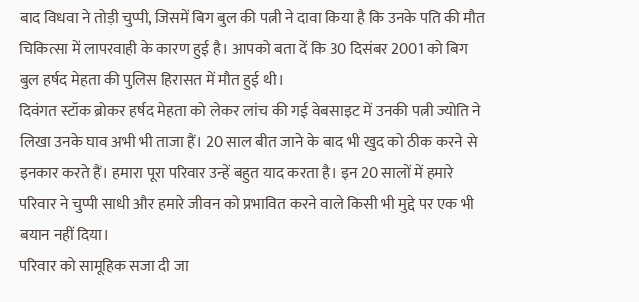बाद विधवा ने तोड़ी चुप्पी, जिसमें बिग बुल की पत्नी ने दावा किया है कि उनके पति की मौत चिकित्सा में लापरवाही के कारण हुई है। आपको बता दें कि 30 दिसंबर 2001 को बिग बुल हर्षद मेहता की पुलिस हिरासत में मौत हुई थी।
दिवंगत स्टॉक ब्रोकर हर्षद मेहता को लेकर लांच की गई वेबसाइट में उनकी पत्नी ज्योति ने लिखा उनके घाव अभी भी ताजा हैं। 20 साल बीत जाने के बाद भी खुद को ठीक करने से इनकार करते हैं। हमारा पूरा परिवार उन्हें बहुत याद करता है। इन 20 सालों में हमारे परिवार ने चुप्पी साधी और हमारे जीवन को प्रभावित करने वाले किसी भी मुद्दे पर एक भी बयान नहीं दिया।
परिवार को सामूहिक सजा दी जा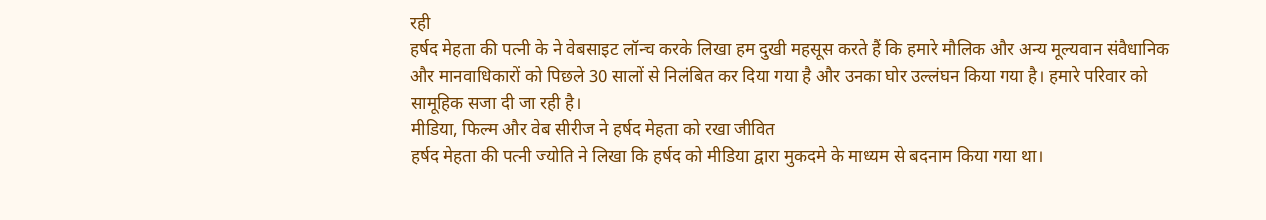रही
हर्षद मेहता की पत्नी के ने वेबसाइट लॉन्च करके लिखा हम दुखी महसूस करते हैं कि हमारे मौलिक और अन्य मूल्यवान संवैधानिक और मानवाधिकारों को पिछले 30 सालों से निलंबित कर दिया गया है और उनका घोर उल्लंघन किया गया है। हमारे परिवार को सामूहिक सजा दी जा रही है।
मीडिया, फिल्म और वेब सीरीज ने हर्षद मेहता को रखा जीवित
हर्षद मेहता की पत्नी ज्योति ने लिखा कि हर्षद को मीडिया द्वारा मुकदमे के माध्यम से बदनाम किया गया था।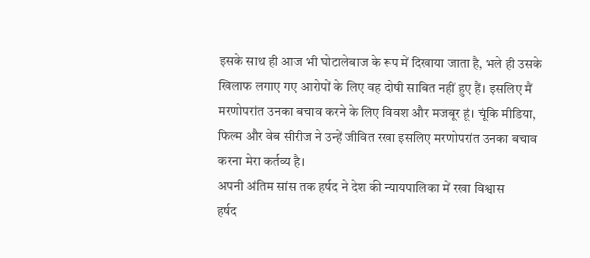इसके साथ ही आज भी घोटालेबाज के रूप में दिखाया जाता है, भले ही उसके खिलाफ लगाए गए आरोपों के लिए वह दोषी साबित नहीं हुए हैं। इसलिए मैं मरणोपरांत उनका बचाव करने के लिए विवश और मजबूर हूं। चूंकि मीडिया, फिल्म और वेब सीरीज ने उन्हें जीवित रखा इसलिए मरणोपरांत उनका बचाव करना मेरा कर्तव्य है।
अपनी अंतिम सांस तक हर्षद ने देश की न्यायपालिका में रखा विश्वास
हर्षद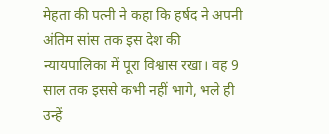मेहता की पत्नी ने कहा कि हर्षद ने अपनी अंतिम सांस तक इस देश की न्यायपालिका में पूरा विश्वास रखा। वह 9 साल तक इससे कभी नहीं भागे, भले ही उन्हें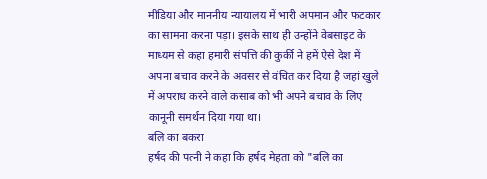मीडिया और माननीय न्यायालय में भारी अपमान और फटकार का सामना करना पड़ा। इसके साथ ही उन्होंने वेबसाइट के माध्यम से कहा हमारी संपत्ति की कुर्की ने हमें ऐसे देश में अपना बचाव करने के अवसर से वंचित कर दिया है जहां खुले में अपराध करने वाले कसाब को भी अपने बचाव के लिए कानूनी समर्थन दिया गया था।
बलि का बकरा
हर्षद की पत्नी ने कहा कि हर्षद मेहता को "बलि का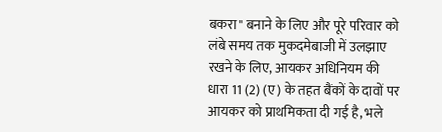बकरा" बनाने के लिए और पूरे परिवार को लंबे समय तक मुकदमेबाजी में उलझाए रखने के लिए, आयकर अधिनियम की धारा 11 (2) (ए) के तहत बैंकों के दावों पर आयकर को प्राथमिकता दी गई है, भले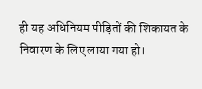ही यह अधिनियम पीड़ितों की शिकायत के निवारण के लिए लाया गया हो।